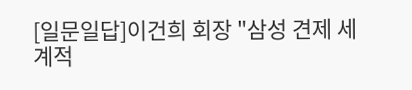[일문일답]이건희 회장 "삼성 견제 세계적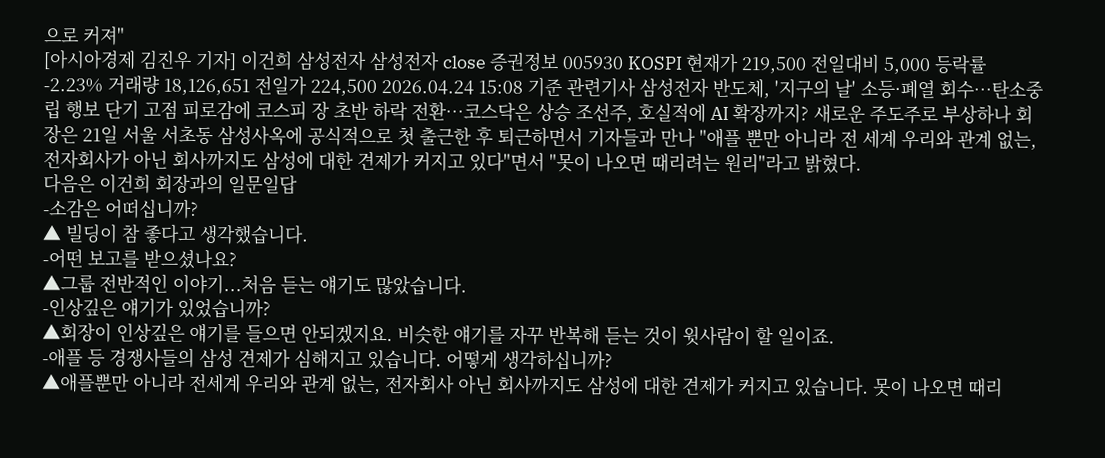으로 커져"
[아시아경제 김진우 기자] 이건희 삼성전자 삼성전자 close 증권정보 005930 KOSPI 현재가 219,500 전일대비 5,000 등락률 -2.23% 거래량 18,126,651 전일가 224,500 2026.04.24 15:08 기준 관련기사 삼성전자 반도체, '지구의 날' 소등·폐열 회수…탄소중립 행보 단기 고점 피로감에 코스피 장 초반 하락 전환…코스닥은 상승 조선주, 호실적에 AI 확장까지? 새로운 주도주로 부상하나 회장은 21일 서울 서초동 삼성사옥에 공식적으로 첫 출근한 후 퇴근하면서 기자들과 만나 "애플 뿐만 아니라 전 세계 우리와 관계 없는, 전자회사가 아닌 회사까지도 삼성에 대한 견제가 커지고 있다"면서 "못이 나오면 때리려는 원리"라고 밝혔다.
다음은 이건희 회장과의 일문일답
-소감은 어떠십니까?
▲ 빌딩이 참 좋다고 생각했습니다.
-어떤 보고를 받으셨나요?
▲그룹 전반적인 이야기...처음 듣는 얘기도 많았습니다.
-인상깊은 얘기가 있었습니까?
▲회장이 인상깊은 얘기를 들으면 안되겠지요. 비슷한 얘기를 자꾸 반복해 듣는 것이 윗사람이 할 일이죠.
-애플 등 경쟁사들의 삼성 견제가 심해지고 있습니다. 어떻게 생각하십니까?
▲애플뿐만 아니라 전세계 우리와 관계 없는, 전자회사 아닌 회사까지도 삼성에 대한 견제가 커지고 있습니다. 못이 나오면 때리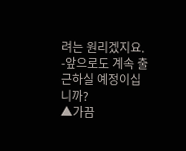려는 원리겠지요.
-앞으로도 계속 출근하실 예정이십니까?
▲가끔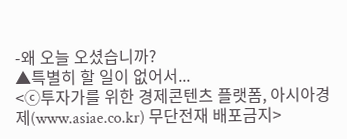-왜 오늘 오셨습니까?
▲특별히 할 일이 없어서...
<ⓒ투자가를 위한 경제콘텐츠 플랫폼, 아시아경제(www.asiae.co.kr) 무단전재 배포금지>